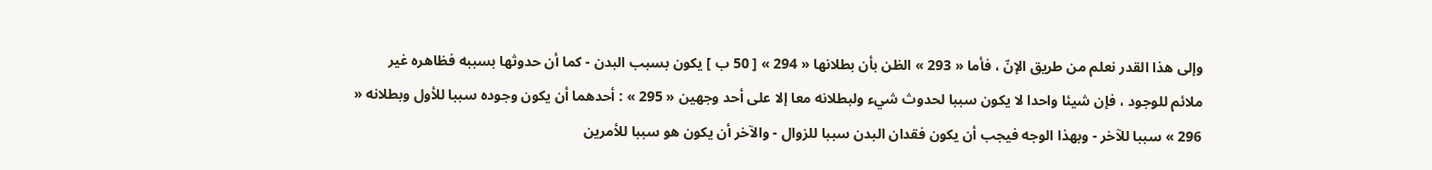وإلى هذا القدر نعلم من طريق الإنّ ، فأما « 293 » الظن بأن بطلانها « 294 » [ 50 ب ] يكون بسبب البدن - كما أن حدوثها بسببه فظاهره غير ملائم للوجود ، فإن شيئا واحدا لا يكون سببا لحدوث شيء ولبطلانه معا إلا على أحد وجهين « 295 » : أحدهما أن يكون وجوده سببا للأول وبطلانه « 296 » سببا للآخر - وبهذا الوجه فيجب أن يكون فقدان البدن سببا للزوال - والآخر أن يكون هو سببا للأمرين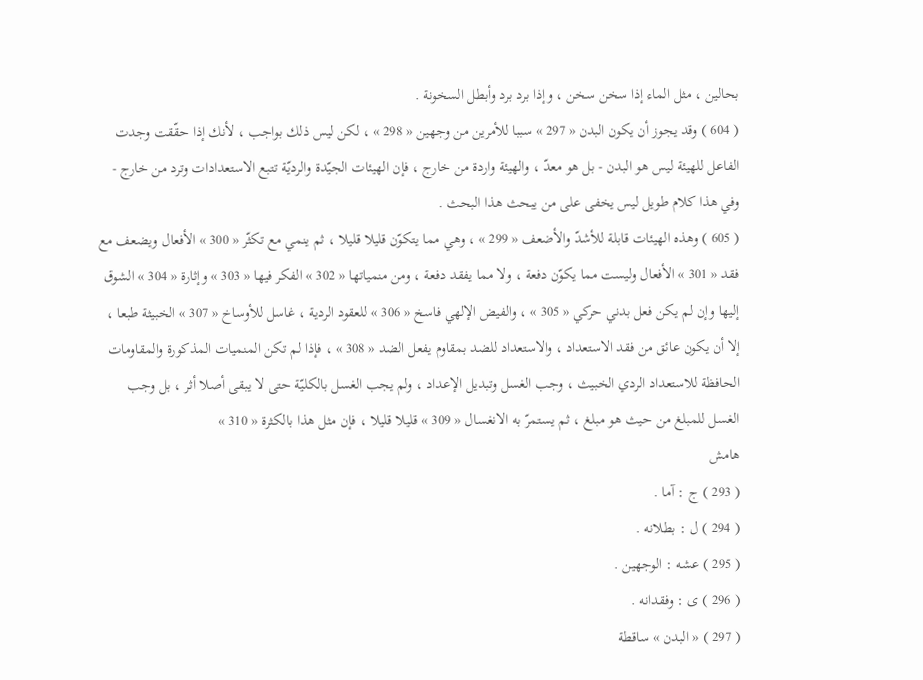بحالين ، مثل الماء إذا سخن سخن ، وإذا برد برد وأبطل السخونة .
( 604 ) وقد يجوز أن يكون البدن « 297 » سببا للأمرين من وجهين « 298 » ، لكن ليس ذلك بواجب ، لأنك إذا حقّقت وجدت الفاعل للهيئة ليس هو البدن - بل هو معدّ ، والهيئة واردة من خارج ، فإن الهيئات الجيّدة والرديّة تتبع الاستعدادات وترد من خارج - وفي هذا كلام طويل ليس يخفى على من يبحث هذا البحث .
( 605 ) وهذه الهيئات قابلة للأشدّ والأضعف « 299 » ، وهي مما يتكوّن قليلا قليلا ، ثم ينمي مع تكثّر « 300 » الأفعال ويضعف مع فقد « 301 » الأفعال وليست مما يكوّن دفعة ، ولا مما يفقد دفعة ، ومن منمياتها « 302 » الفكر فيها « 303 » وإثارة « 304 » الشوق إليها وإن لم يكن فعل بدني حركي « 305 » ، والفيض الإلهي فاسخ « 306 » للعقود الردية ، غاسل للأوساخ « 307 » الخبيثة طبعا ، إلا أن يكون عائق من فقد الاستعداد ، والاستعداد للضد بمقاوم يفعل الضد « 308 » ، فإذا لم تكن المنميات المذكورة والمقاومات الحافظة للاستعداد الردي الخبيث ، وجب الغسل وتبديل الإعداد ، ولم يجب الغسل بالكليّة حتى لا يبقى أصلا أثر ، بل وجب الغسل للمبلغ من حيث هو مبلغ ، ثم يستمرّ به الانغسال « 309 » قليلا قليلا ، فإن مثل هذا بالكثرة « 310 »
هامش
( 293 ) ج : آما .
( 294 ) ل : بطلانه .
( 295 ) عشه : الوجهين .
( 296 ) ى : وفقدانه .
( 297 ) « البدن » ساقطة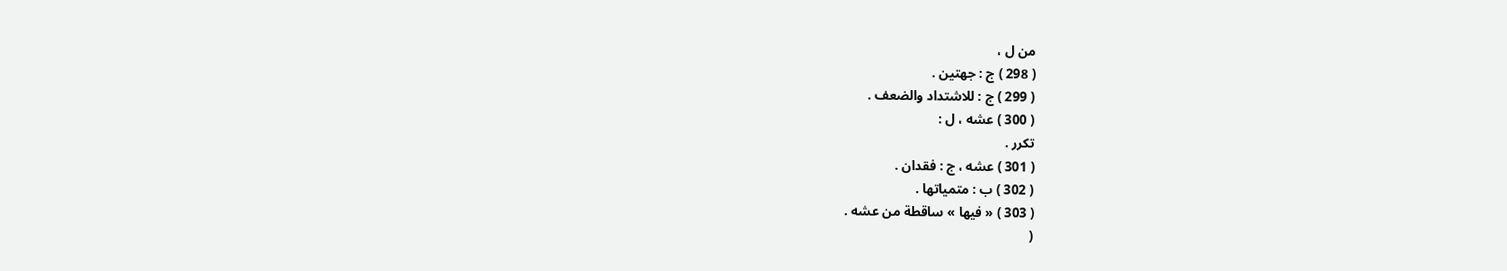من ل ،
( 298 ) ج : جهتين .
( 299 ) ج : للاشتداد والضعف .
( 300 ) عشه ، ل :
تكرر .
( 301 ) عشه ، ج : فقدان .
( 302 ) ب : متمياتها .
( 303 ) « فيها » ساقطة من عشه .
(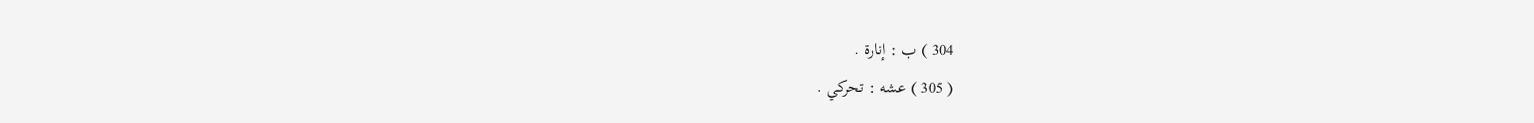304 ) ب : إنارة .
( 305 ) عشه : تحركي .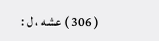( 306 ) عشه ، ل :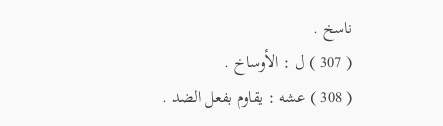ناسخ .
( 307 ) ل : الأوساخ .
( 308 ) عشه : يقاوم بفعل الضد .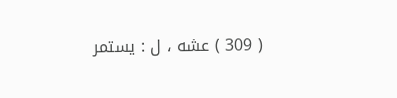( 309 ) عشه ، ل : يستمر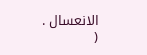الانعسال .
(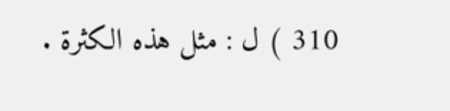310 ) ل : مثل هذه الكثرة .